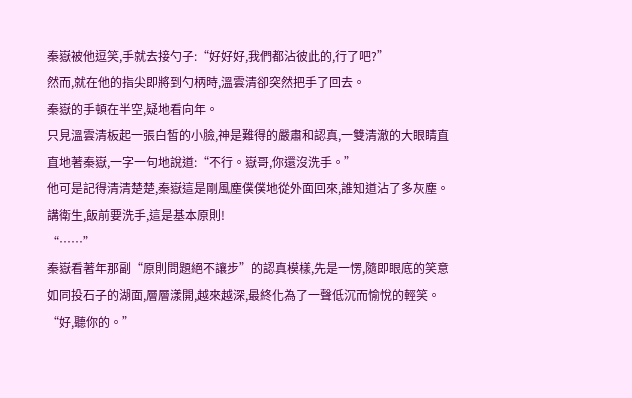秦嶽被他逗笑,手就去接勺子:“好好好,我們都沾彼此的,行了吧?”
然而,就在他的指尖即將到勺柄時,溫雲清卻突然把手了回去。
秦嶽的手頓在半空,疑地看向年。
只見溫雲清板起一張白皙的小臉,神是難得的嚴肅和認真,一雙清澈的大眼睛直直地著秦嶽,一字一句地說道:“不行。嶽哥,你還沒洗手。”
他可是記得清清楚楚,秦嶽這是剛風塵僕僕地從外面回來,誰知道沾了多灰塵。
講衛生,飯前要洗手,這是基本原則!
“……”
秦嶽看著年那副“原則問題絕不讓步”的認真模樣,先是一愣,隨即眼底的笑意如同投石子的湖面,層層漾開,越來越深,最終化為了一聲低沉而愉悅的輕笑。
“好,聽你的。”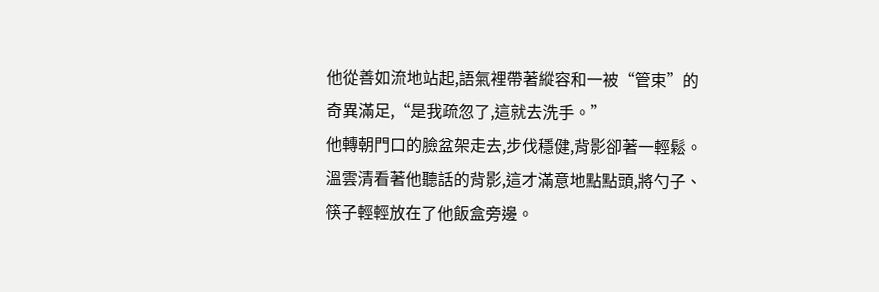他從善如流地站起,語氣裡帶著縱容和一被“管束”的奇異滿足,“是我疏忽了,這就去洗手。”
他轉朝門口的臉盆架走去,步伐穩健,背影卻著一輕鬆。
溫雲清看著他聽話的背影,這才滿意地點點頭,將勺子、筷子輕輕放在了他飯盒旁邊。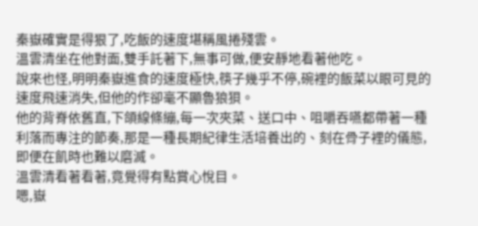秦嶽確實是得狠了,吃飯的速度堪稱風捲殘雲。
溫雲清坐在他對面,雙手託著下,無事可做,便安靜地看著他吃。
說來也怪,明明秦嶽進食的速度極快,筷子幾乎不停,碗裡的飯菜以眼可見的速度飛速消失,但他的作卻毫不顯魯狼狽。
他的背脊依舊直,下頜線條繃,每一次夾菜、送口中、咀嚼吞嚥都帶著一種利落而專注的節奏,那是一種長期紀律生活培養出的、刻在骨子裡的儀態,即便在飢時也難以磨滅。
溫雲清看著看著,竟覺得有點賞心悅目。
嗯,嶽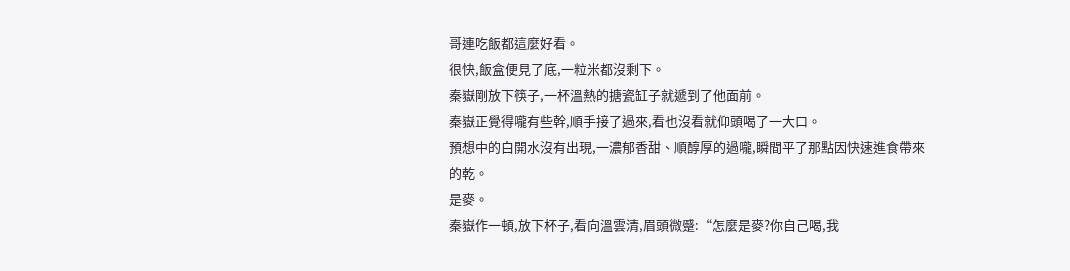哥連吃飯都這麼好看。
很快,飯盒便見了底,一粒米都沒剩下。
秦嶽剛放下筷子,一杯溫熱的搪瓷缸子就遞到了他面前。
秦嶽正覺得嚨有些幹,順手接了過來,看也沒看就仰頭喝了一大口。
預想中的白開水沒有出現,一濃郁香甜、順醇厚的過嚨,瞬間平了那點因快速進食帶來的乾。
是麥。
秦嶽作一頓,放下杯子,看向溫雲清,眉頭微蹙:“怎麼是麥?你自己喝,我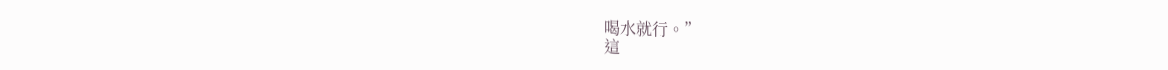喝水就行。”
這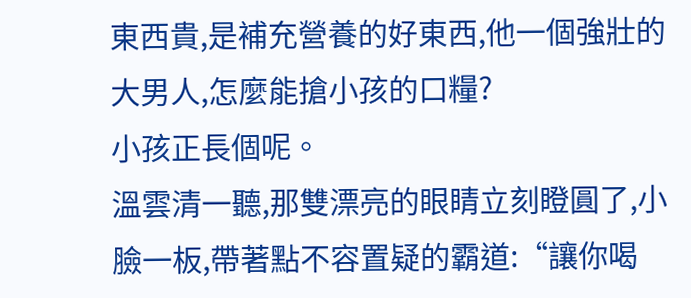東西貴,是補充營養的好東西,他一個強壯的大男人,怎麼能搶小孩的口糧?
小孩正長個呢。
溫雲清一聽,那雙漂亮的眼睛立刻瞪圓了,小臉一板,帶著點不容置疑的霸道:“讓你喝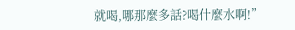就喝,哪那麼多話?喝什麼水啊!”